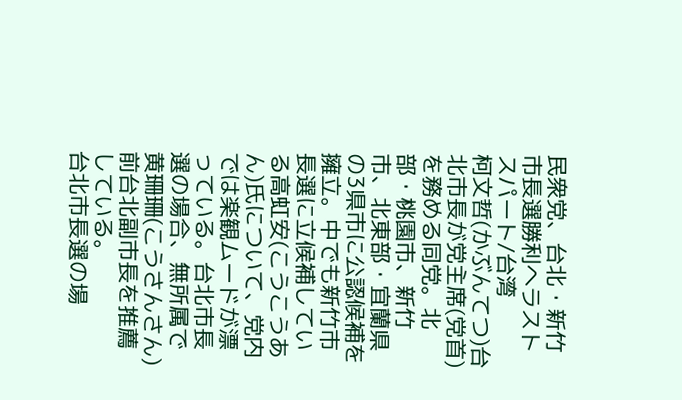民衆党、台北・新竹市長選勝利へラストスパート/台湾
柯文哲(かぶんてつ)台北市長が党主席(党首)を務める同党。北部・桃園市、新竹市、北東部・宜蘭県の3県市に公認候補を擁立。中でも新竹市長選に立候補している高虹安(こうこうあん)氏について、党内では楽観ムードが漂っている。台北市長選の場合、無所属で黄珊珊(こうさんさん)前台北副市長を推薦している。
台北市長選の場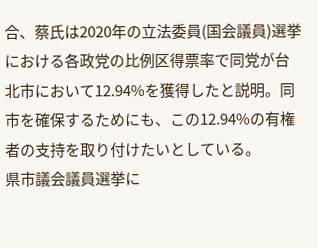合、蔡氏は2020年の立法委員(国会議員)選挙における各政党の比例区得票率で同党が台北市において12.94%を獲得したと説明。同市を確保するためにも、この12.94%の有権者の支持を取り付けたいとしている。
県市議会議員選挙に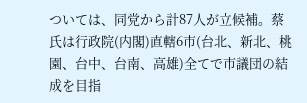ついては、同党から計87人が立候補。蔡氏は行政院(内閣)直轄6市(台北、新北、桃園、台中、台南、高雄)全てで市議団の結成を目指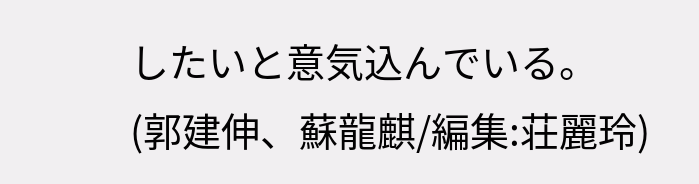したいと意気込んでいる。
(郭建伸、蘇龍麒/編集:荘麗玲)